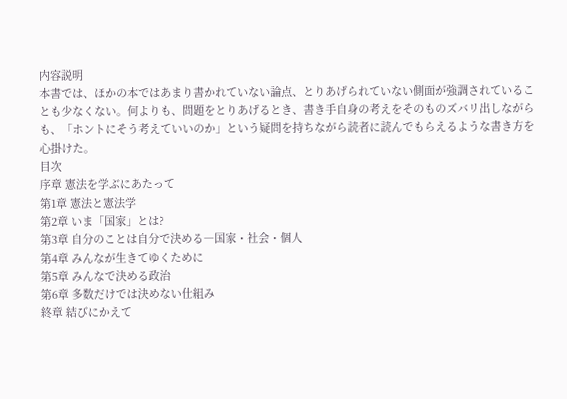内容説明
本書では、ほかの本ではあまり書かれていない論点、とりあげられていない側面が強調されていることも少なくない。何よりも、問題をとりあげるとき、書き手自身の考えをそのものズバリ出しながらも、「ホントにそう考えていいのか」という疑問を持ちながら読者に読んでもらえるような書き方を心掛けた。
目次
序章 憲法を学ぶにあたって
第1章 憲法と憲法学
第2章 いま「国家」とは?
第3章 自分のことは自分で決める―国家・社会・個人
第4章 みんなが生きてゆくために
第5章 みんなで決める政治
第6章 多数だけでは決めない仕組み
終章 結びにかえて